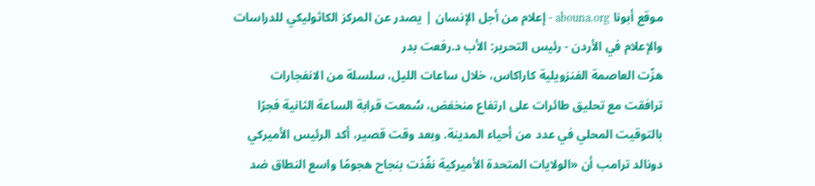موقع أبونا abouna.org - إعلام من أجل الإنسان | يصدر عن المركز الكاثوليكي للدراسات والإعلام في الأردن - رئيس التحرير: الأب د.رفعت بدر
هزّت العاصمة الفنزويلية كاراكاس، خلال ساعات الليل، سلسلة من الانفجارات ترافقت مع تحليق طائرات على ارتفاع منخفض، سُمعت قرابة الساعة الثانية فجرًا بالتوقيت المحلي في عدد من أحياء المدينة. وبعد وقت قصير، أكد الرئيس الأميركي دونالد ترامب أن «الولايات المتحدة الأميركية نفّذت بنجاح هجومًا واسع النطاق ضد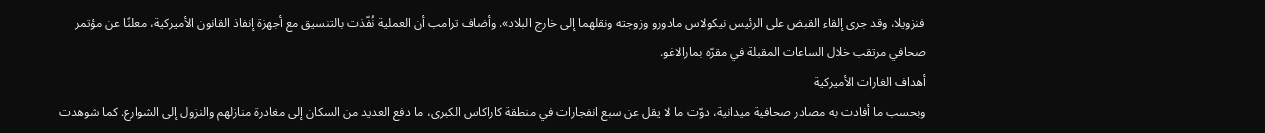فنزويلا، وقد جرى إلقاء القبض على الرئيس نيكولاس مادورو وزوجته ونقلهما إلى خارج البلاد». وأضاف ترامب أن العملية نُفّذت بالتنسيق مع أجهزة إنفاذ القانون الأميركية، معلنًا عن مؤتمر صحافي مرتقب خلال الساعات المقبلة في مقرّه بمارالاغو.
أهداف الغارات الأميركية
وبحسب ما أفادت به مصادر صحافية ميدانية، دوّت ما لا يقل عن سبع انفجارات في منطقة كاراكاس الكبرى، ما دفع العديد من السكان إلى مغادرة منازلهم والنزول إلى الشوارع. كما شوهدت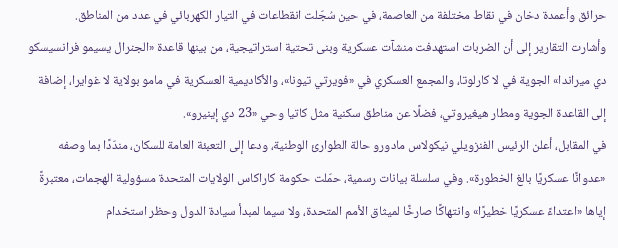حرائق وأعمدة دخان في نقاط مختلفة من العاصمة، في حين سُجّلت انقطاعات في التيار الكهربائي في عدد من المناطق.
وأشارت التقارير إلى أن الضربات استهدفت منشآت عسكرية وبنى تحتية استراتيجية، من بينها قاعدة «الجنرال يسيمو فرانسيسكو دي ميراندا» الجوية في لا كارلوتا، والمجمع العسكري في «فويرتي تيونا»، والأكاديمية العسكرية في مامو بولاية لا غوايرا، إضافة إلى القاعدة الجوية ومطار هيغيروتي، فضلًا عن مناطق سكنية مثل كاتيا وحي «23 دي إينيرو».
في المقابل، أعلن الرئيس الفنزويلي نيكولاس مادورو حالة الطوارئ الوطنية، ودعا إلى التعبئة العامة للسكان، مندّدًا بما وصفه «عدوانًا عسكريًا بالغ الخطورة». وفي سلسلة بيانات رسمية، حمّلت حكومة كاراكاس الولايات المتحدة مسؤولية الهجمات، معتبرةً إياها «اعتداءً عسكريًا خطيرًا» وانتهاكًا صارخًا لميثاق الأمم المتحدة، ولا سيما لمبدأ سيادة الدول وحظر استخدام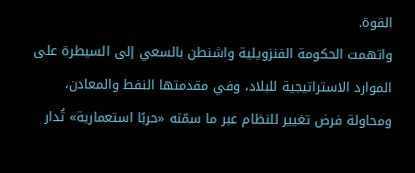القوة.
واتهمت الحكومة الفنزويلية واشنطن بالسعي إلى السيطرة على الموارد الاستراتيجية للبلاد، وفي مقدمتها النفط والمعادن، ومحاولة فرض تغيير للنظام عبر ما سمّته «حربًا استعمارية» تُدار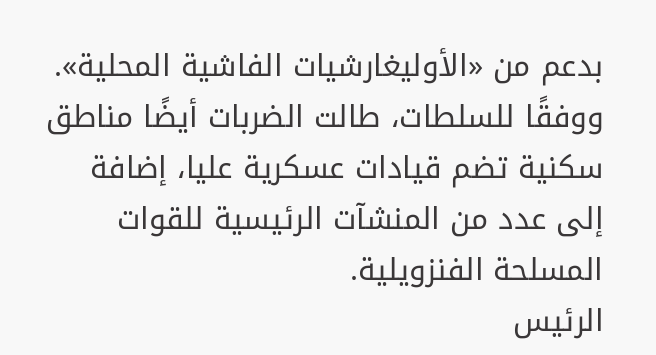بدعم من «الأوليغارشيات الفاشية المحلية». ووفقًا للسلطات، طالت الضربات أيضًا مناطق سكنية تضم قيادات عسكرية عليا، إضافة إلى عدد من المنشآت الرئيسية للقوات المسلحة الفنزويلية.
الرئيس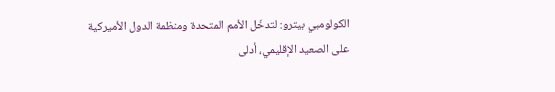الكولومبي بيترو: لتدخّل الأمم المتحدة ومنظمة الدول الأميركية
على الصعيد الإقليمي، أدلى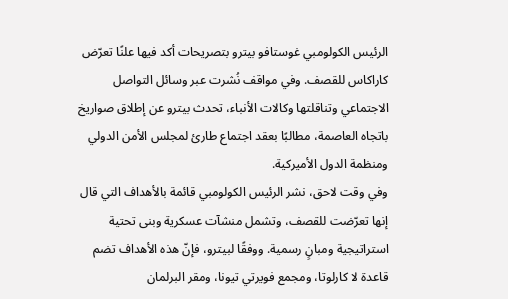الرئيس الكولومبي غوستافو بيترو بتصريحات أكد فيها علنًا تعرّض كاراكاس للقصف. وفي مواقف نُشرت عبر وسائل التواصل الاجتماعي وتناقلتها وكالات الأنباء، تحدث بيترو عن إطلاق صواريخ باتجاه العاصمة، مطالبًا بعقد اجتماع طارئ لمجلس الأمن الدولي ومنظمة الدول الأميركية.
وفي وقت لاحق، نشر الرئيس الكولومبي قائمة بالأهداف التي قال إنها تعرّضت للقصف، وتشمل منشآت عسكرية وبنى تحتية استراتيجية ومبانٍ رسمية. ووفقًا لبيترو، فإنّ هذه الأهداف تضم قاعدة لا كارلوتا، ومجمع فويرتي تيونا، ومقر البرلمان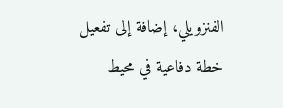الفنزويلي، إضافة إلى تفعيل خطة دفاعية في محيط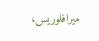ميرافلوريس،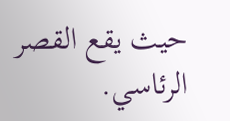حيث يقع القصر الرئاسي.